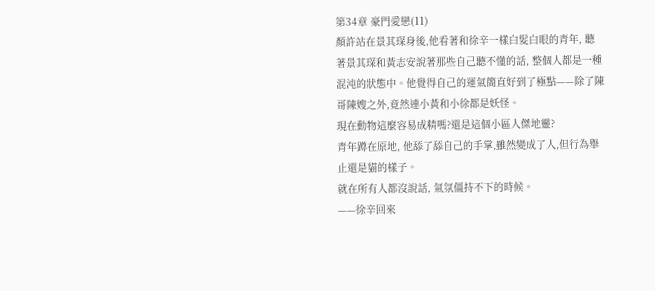第34章 豪門愛戀(11)
顏許站在景其琛身後,他看著和徐辛一樣白髮白眼的青年, 聽著景其琛和黃志安說著那些自己聽不懂的話, 整個人都是一種混沌的狀態中。他覺得自己的運氣簡直好到了極點——除了陳哥陳嫂之外,竟然連小黃和小徐都是妖怪。
現在動物這麼容易成精嗎?還是這個小區人傑地靈?
青年蹲在原地, 他舔了舔自己的手掌,雖然變成了人,但行為舉止還是貓的樣子。
就在所有人都沒說話, 氣氛僵持不下的時候。
——徐辛回來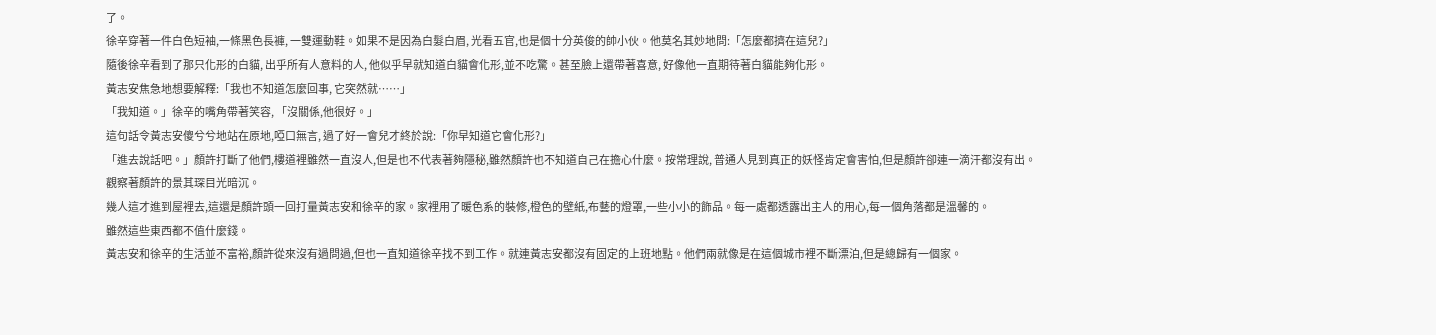了。
徐辛穿著一件白色短袖,一條黑色長褲, 一雙運動鞋。如果不是因為白髮白眉, 光看五官,也是個十分英俊的帥小伙。他莫名其妙地問:「怎麼都擠在這兒?」
隨後徐辛看到了那只化形的白貓, 出乎所有人意料的人, 他似乎早就知道白貓會化形,並不吃驚。甚至臉上還帶著喜意, 好像他一直期待著白貓能夠化形。
黃志安焦急地想要解釋:「我也不知道怎麼回事, 它突然就……」
「我知道。」徐辛的嘴角帶著笑容, 「沒關係,他很好。」
這句話令黃志安傻兮兮地站在原地,啞口無言, 過了好一會兒才終於說:「你早知道它會化形?」
「進去說話吧。」顏許打斷了他們,樓道裡雖然一直沒人,但是也不代表著夠隱秘,雖然顏許也不知道自己在擔心什麼。按常理說, 普通人見到真正的妖怪肯定會害怕,但是顏許卻連一滴汗都沒有出。
觀察著顏許的景其琛目光暗沉。
幾人這才進到屋裡去,這還是顏許頭一回打量黃志安和徐辛的家。家裡用了暖色系的裝修,橙色的壁紙,布藝的燈罩,一些小小的飾品。每一處都透露出主人的用心,每一個角落都是溫馨的。
雖然這些東西都不值什麼錢。
黃志安和徐辛的生活並不富裕,顏許從來沒有過問過,但也一直知道徐辛找不到工作。就連黃志安都沒有固定的上班地點。他們兩就像是在這個城市裡不斷漂泊,但是總歸有一個家。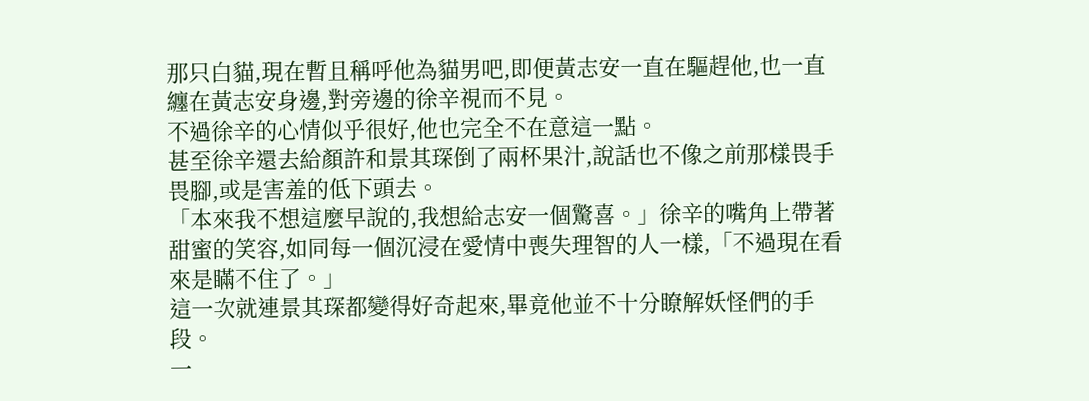那只白貓,現在暫且稱呼他為貓男吧,即便黃志安一直在驅趕他,也一直纏在黃志安身邊,對旁邊的徐辛視而不見。
不過徐辛的心情似乎很好,他也完全不在意這一點。
甚至徐辛還去給顏許和景其琛倒了兩杯果汁,說話也不像之前那樣畏手畏腳,或是害羞的低下頭去。
「本來我不想這麼早說的,我想給志安一個驚喜。」徐辛的嘴角上帶著甜蜜的笑容,如同每一個沉浸在愛情中喪失理智的人一樣,「不過現在看來是瞞不住了。」
這一次就連景其琛都變得好奇起來,畢竟他並不十分瞭解妖怪們的手段。
一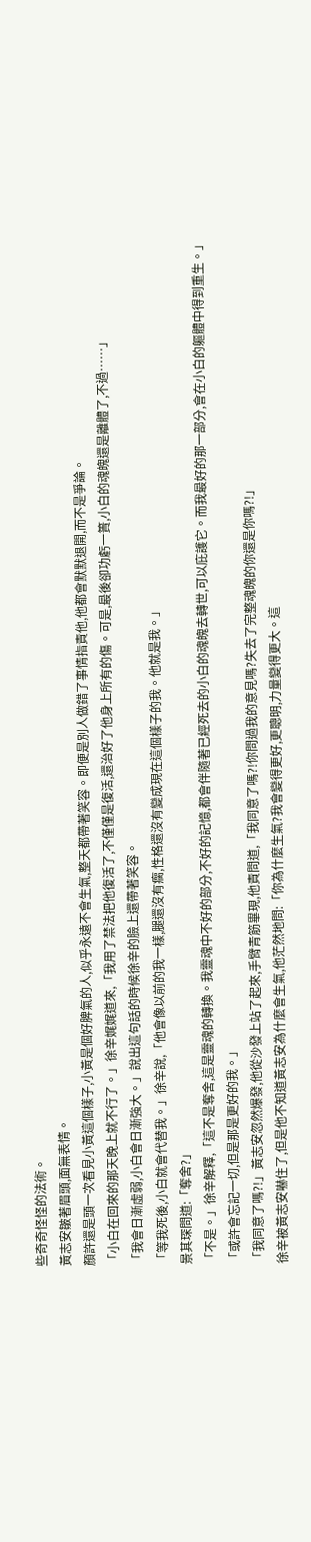些奇奇怪怪的法術。
黃志安皺著眉頭,面無表情。
顏許還是頭一次看見小黃這個樣子,小黃是個好脾氣的人,似乎永遠不會生氣,整天都帶著笑容。即便是別人做錯了事情指責他,他都會默默退開,而不是爭論。
「小白在回來的那天晚上就不行了。」徐辛娓娓道來,「我用了禁法把他復活了,不僅僅是復活,還治好了他身上所有的傷。可是,最後卻功虧一簣,小白的魂魄還是離體了,不過……」
「我會日漸虛弱,小白會日漸強大。」說出這句話的時候徐辛的臉上還帶著笑容。
「等我死後,小白就會代替我。」徐辛說,「他會像以前的我一樣,腿還沒有瘸,性格還沒有變成現在這個樣子的我。他就是我。」
景其琛問道:「奪舍?」
「不是。」徐辛解釋,「這不是奪舍,這是靈魂的轉換。我靈魂中不好的部分,不好的記憶,都會伴隨著已經死去的小白的魂魄去轉世,可以庇護它。而我最好的那一部分,會在小白的軀體中得到重生。」
「或許會忘記一切,但是那是更好的我。」
「我同意了嗎?!」黃志安忽然爆發,他從沙發上站了起來,手臂青筋畢現,他責問道,「我同意了嗎?!你問過我的意見嗎?失去了完整魂魄的你還是你嗎?!」
徐辛被黃志安嚇住了,但是他不知道黃志安為什麼會生氣,他茫然地問:「你為什麼生氣?我會變得更好,更聰明,力量變得更大。這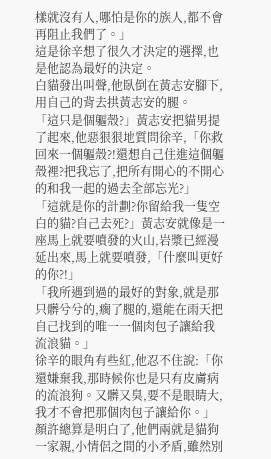樣就沒有人,哪怕是你的族人,都不會再阻止我們了。」
這是徐辛想了很久才決定的選擇,也是他認為最好的決定。
白貓發出叫聲,他臥倒在黃志安腳下,用自己的背去拱黃志安的腿。
「這只是個軀殼?」黃志安把貓男提了起來,他惡狠狠地質問徐辛,「你救回來一個軀殼?!還想自己住進這個軀殼裡?把我忘了,把所有開心的不開心的和我一起的過去全部忘光?」
「這就是你的計劃?你留給我一隻空白的貓?自己去死?」黃志安就像是一座馬上就要噴發的火山,岩漿已經漫延出來,馬上就要噴發,「什麼叫更好的你?!」
「我所遇到過的最好的對象,就是那只髒兮兮的,瘸了腿的,還能在雨天把自己找到的唯一一個肉包子讓給我流浪貓。」
徐辛的眼角有些紅,他忍不住說:「你還嫌棄我,那時候你也是只有皮膚病的流浪狗。又髒又臭,要不是眼睛大,我才不會把那個肉包子讓給你。」
顏許總算是明白了,他們兩就是貓狗一家親,小情侶之間的小矛盾,雖然別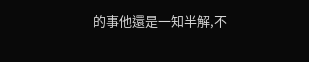的事他還是一知半解,不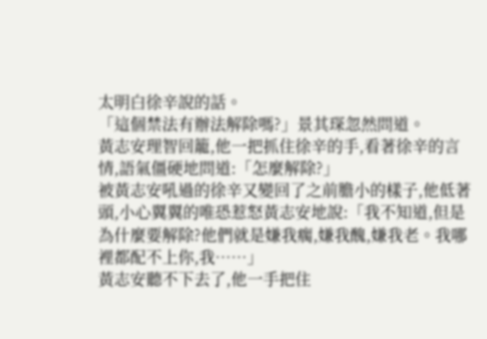太明白徐辛說的話。
「這個禁法有辦法解除嗎?」景其琛忽然問道。
黃志安理智回籠,他一把抓住徐辛的手,看著徐辛的言情,語氣僵硬地問道:「怎麼解除?」
被黃志安吼過的徐辛又變回了之前膽小的樣子,他低著頭,小心翼翼的唯恐惹怒黃志安地說:「我不知道,但是為什麼要解除?他們就是嫌我瘸,嫌我醜,嫌我老。我哪裡都配不上你,我……」
黃志安聽不下去了,他一手把住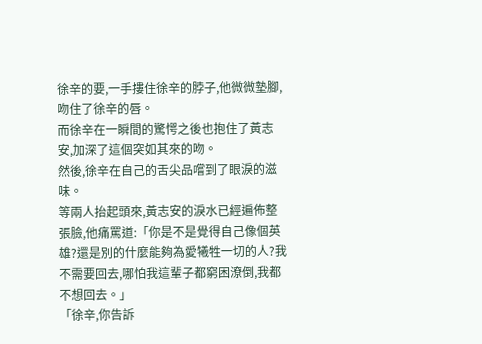徐辛的要,一手摟住徐辛的脖子,他微微墊腳,吻住了徐辛的唇。
而徐辛在一瞬間的驚愕之後也抱住了黃志安,加深了這個突如其來的吻。
然後,徐辛在自己的舌尖品嚐到了眼淚的滋味。
等兩人抬起頭來,黃志安的淚水已經遍佈整張臉,他痛罵道:「你是不是覺得自己像個英雄?還是別的什麼能夠為愛犧牲一切的人?我不需要回去,哪怕我這輩子都窮困潦倒,我都不想回去。」
「徐辛,你告訴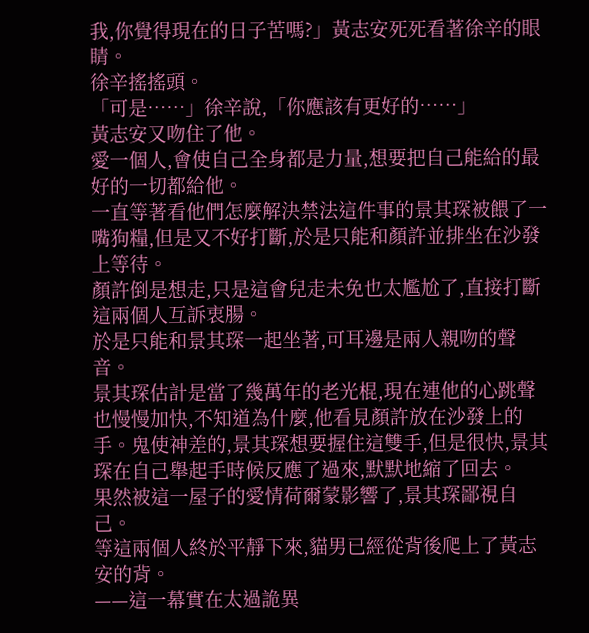我,你覺得現在的日子苦嗎?」黃志安死死看著徐辛的眼睛。
徐辛搖搖頭。
「可是……」徐辛說,「你應該有更好的……」
黃志安又吻住了他。
愛一個人,會使自己全身都是力量,想要把自己能給的最好的一切都給他。
一直等著看他們怎麼解決禁法這件事的景其琛被餵了一嘴狗糧,但是又不好打斷,於是只能和顏許並排坐在沙發上等待。
顏許倒是想走,只是這會兒走未免也太尷尬了,直接打斷這兩個人互訴衷腸。
於是只能和景其琛一起坐著,可耳邊是兩人親吻的聲音。
景其琛估計是當了幾萬年的老光棍,現在連他的心跳聲也慢慢加快,不知道為什麼,他看見顏許放在沙發上的手。鬼使神差的,景其琛想要握住這雙手,但是很快,景其琛在自己舉起手時候反應了過來,默默地縮了回去。
果然被這一屋子的愛情荷爾蒙影響了,景其琛鄙視自己。
等這兩個人終於平靜下來,貓男已經從背後爬上了黃志安的背。
——這一幕實在太過詭異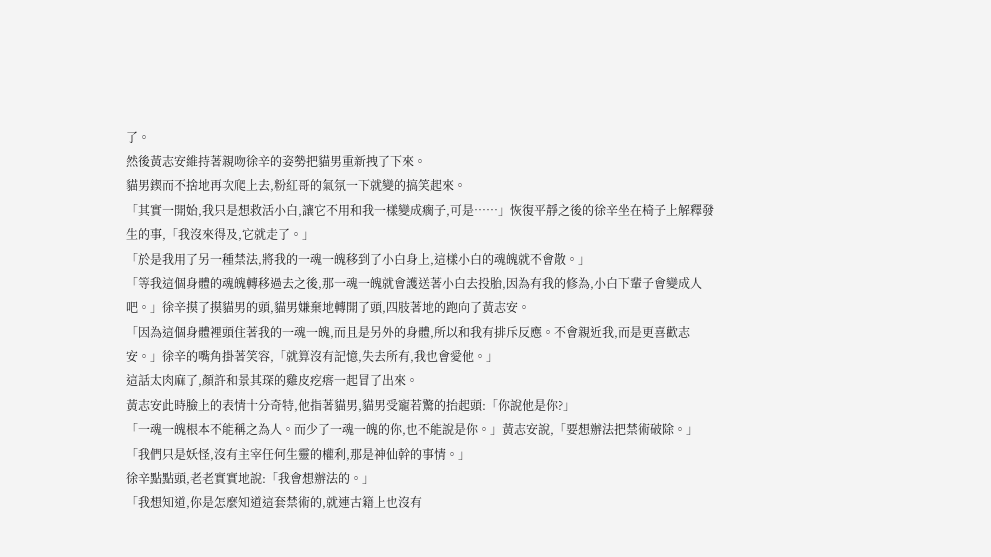了。
然後黃志安維持著親吻徐辛的姿勢把貓男重新拽了下來。
貓男鍥而不捨地再次爬上去,粉紅哥的氣氛一下就變的搞笑起來。
「其實一開始,我只是想救活小白,讓它不用和我一樣變成瘸子,可是……」恢復平靜之後的徐辛坐在椅子上解釋發生的事,「我沒來得及,它就走了。」
「於是我用了另一種禁法,將我的一魂一魄移到了小白身上,這樣小白的魂魄就不會散。」
「等我這個身體的魂魄轉移過去之後,那一魂一魄就會護送著小白去投胎,因為有我的修為,小白下輩子會變成人吧。」徐辛摸了摸貓男的頭,貓男嫌棄地轉開了頭,四肢著地的跑向了黃志安。
「因為這個身體裡頭住著我的一魂一魄,而且是另外的身體,所以和我有排斥反應。不會親近我,而是更喜歡志安。」徐辛的嘴角掛著笑容,「就算沒有記憶,失去所有,我也會愛他。」
這話太肉麻了,顏許和景其琛的雞皮疙瘩一起冒了出來。
黃志安此時臉上的表情十分奇特,他指著貓男,貓男受寵若驚的抬起頭:「你說他是你?」
「一魂一魄根本不能稱之為人。而少了一魂一魄的你,也不能說是你。」黃志安說,「要想辦法把禁術破除。」
「我們只是妖怪,沒有主宰任何生靈的權利,那是神仙幹的事情。」
徐辛點點頭,老老實實地說:「我會想辦法的。」
「我想知道,你是怎麼知道這套禁術的,就連古籍上也沒有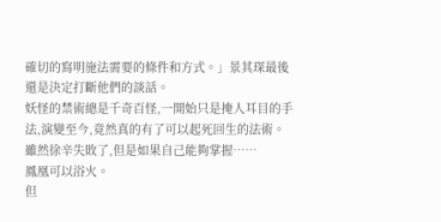確切的寫明施法需要的條件和方式。」景其琛最後還是決定打斷他們的談話。
妖怪的禁術總是千奇百怪,一開始只是掩人耳目的手法,演變至今,竟然真的有了可以起死回生的法術。雖然徐辛失敗了,但是如果自己能夠掌握……
鳳凰可以浴火。
但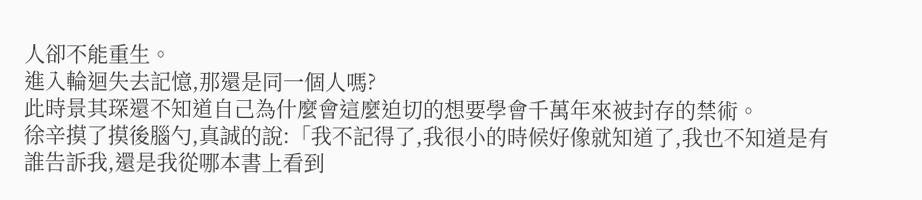人卻不能重生。
進入輪迴失去記憶,那還是同一個人嗎?
此時景其琛還不知道自己為什麼會這麼迫切的想要學會千萬年來被封存的禁術。
徐辛摸了摸後腦勺,真誠的說:「我不記得了,我很小的時候好像就知道了,我也不知道是有誰告訴我,還是我從哪本書上看到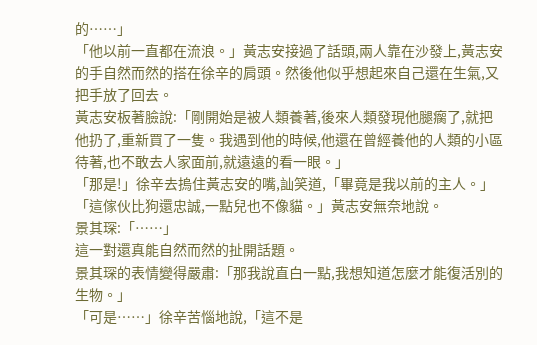的……」
「他以前一直都在流浪。」黃志安接過了話頭,兩人靠在沙發上,黃志安的手自然而然的搭在徐辛的肩頭。然後他似乎想起來自己還在生氣,又把手放了回去。
黃志安板著臉說:「剛開始是被人類養著,後來人類發現他腿瘸了,就把他扔了,重新買了一隻。我遇到他的時候,他還在曾經養他的人類的小區待著,也不敢去人家面前,就遠遠的看一眼。」
「那是!」徐辛去摀住黃志安的嘴,訕笑道,「畢竟是我以前的主人。」
「這傢伙比狗還忠誠,一點兒也不像貓。」黃志安無奈地說。
景其琛:「……」
這一對還真能自然而然的扯開話題。
景其琛的表情變得嚴肅:「那我說直白一點,我想知道怎麼才能復活別的生物。」
「可是……」徐辛苦惱地說,「這不是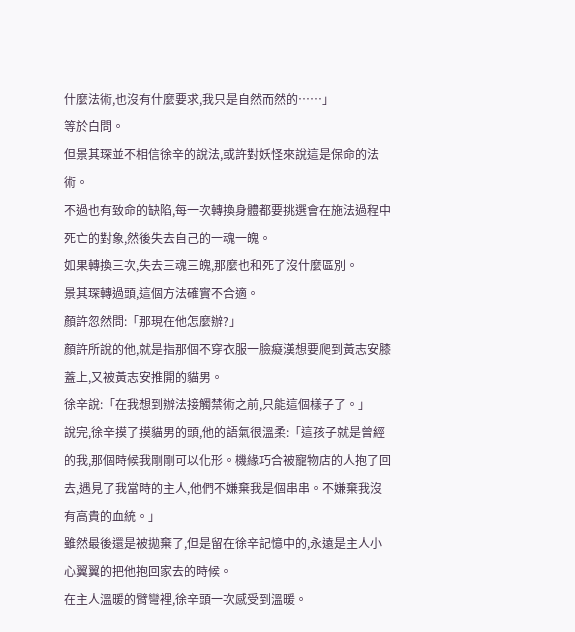什麼法術,也沒有什麼要求,我只是自然而然的……」
等於白問。
但景其琛並不相信徐辛的說法,或許對妖怪來說這是保命的法術。
不過也有致命的缺陷,每一次轉換身體都要挑選會在施法過程中死亡的對象,然後失去自己的一魂一魄。
如果轉換三次,失去三魂三魄,那麼也和死了沒什麼區別。
景其琛轉過頭,這個方法確實不合適。
顏許忽然問:「那現在他怎麼辦?」
顏許所說的他,就是指那個不穿衣服一臉癡漢想要爬到黃志安膝蓋上,又被黃志安推開的貓男。
徐辛說:「在我想到辦法接觸禁術之前,只能這個樣子了。」
說完,徐辛摸了摸貓男的頭,他的語氣很溫柔:「這孩子就是曾經的我,那個時候我剛剛可以化形。機緣巧合被寵物店的人抱了回去,遇見了我當時的主人,他們不嫌棄我是個串串。不嫌棄我沒有高貴的血統。」
雖然最後還是被拋棄了,但是留在徐辛記憶中的,永遠是主人小心翼翼的把他抱回家去的時候。
在主人溫暖的臂彎裡,徐辛頭一次感受到溫暖。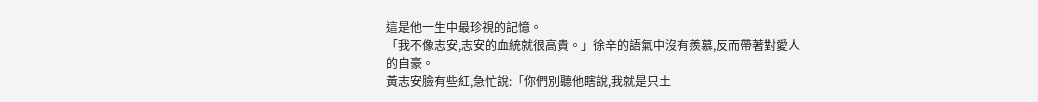這是他一生中最珍視的記憶。
「我不像志安,志安的血統就很高貴。」徐辛的語氣中沒有羨慕,反而帶著對愛人的自豪。
黃志安臉有些紅,急忙說:「你們別聽他瞎說,我就是只土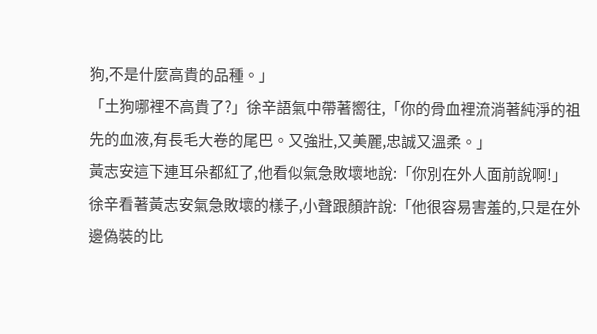狗,不是什麼高貴的品種。」
「土狗哪裡不高貴了?」徐辛語氣中帶著嚮往,「你的骨血裡流淌著純淨的祖先的血液,有長毛大卷的尾巴。又強壯,又美麗,忠誠又溫柔。」
黃志安這下連耳朵都紅了,他看似氣急敗壞地說:「你別在外人面前說啊!」
徐辛看著黃志安氣急敗壞的樣子,小聲跟顏許說:「他很容易害羞的,只是在外邊偽裝的比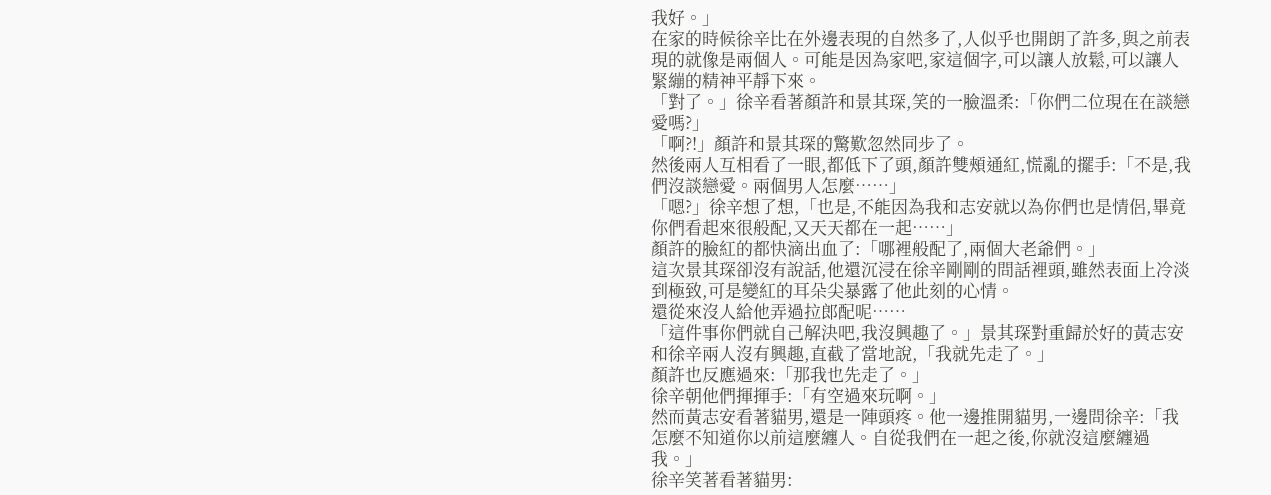我好。」
在家的時候徐辛比在外邊表現的自然多了,人似乎也開朗了許多,與之前表現的就像是兩個人。可能是因為家吧,家這個字,可以讓人放鬆,可以讓人緊繃的精神平靜下來。
「對了。」徐辛看著顏許和景其琛,笑的一臉溫柔:「你們二位現在在談戀愛嗎?」
「啊?!」顏許和景其琛的驚歎忽然同步了。
然後兩人互相看了一眼,都低下了頭,顏許雙頰通紅,慌亂的擺手:「不是,我們沒談戀愛。兩個男人怎麼……」
「嗯?」徐辛想了想,「也是,不能因為我和志安就以為你們也是情侶,畢竟你們看起來很般配,又天天都在一起……」
顏許的臉紅的都快滴出血了:「哪裡般配了,兩個大老爺們。」
這次景其琛卻沒有說話,他還沉浸在徐辛剛剛的問話裡頭,雖然表面上冷淡到極致,可是變紅的耳朵尖暴露了他此刻的心情。
還從來沒人給他弄過拉郎配呢……
「這件事你們就自己解決吧,我沒興趣了。」景其琛對重歸於好的黃志安和徐辛兩人沒有興趣,直截了當地說,「我就先走了。」
顏許也反應過來:「那我也先走了。」
徐辛朝他們揮揮手:「有空過來玩啊。」
然而黃志安看著貓男,還是一陣頭疼。他一邊推開貓男,一邊問徐辛:「我怎麼不知道你以前這麼纏人。自從我們在一起之後,你就沒這麼纏過我。」
徐辛笑著看著貓男: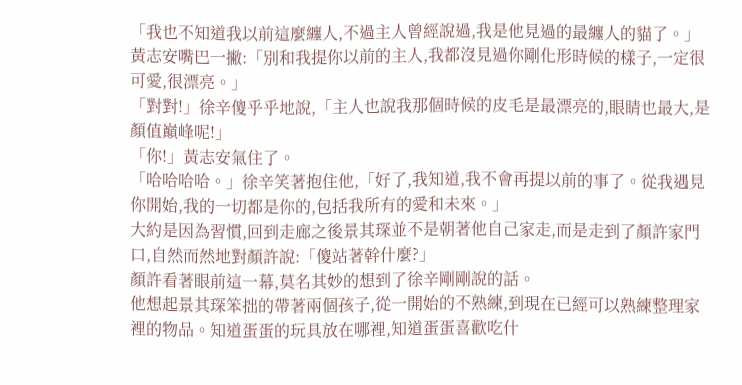「我也不知道我以前這麼纏人,不過主人曾經說過,我是他見過的最纏人的貓了。」
黃志安嘴巴一撇:「別和我提你以前的主人,我都沒見過你剛化形時候的樣子,一定很可愛,很漂亮。」
「對對!」徐辛傻乎乎地說,「主人也說我那個時候的皮毛是最漂亮的,眼睛也最大,是顏值巔峰呢!」
「你!」黃志安氣住了。
「哈哈哈哈。」徐辛笑著抱住他,「好了,我知道,我不會再提以前的事了。從我遇見你開始,我的一切都是你的,包括我所有的愛和未來。」
大約是因為習慣,回到走廊之後景其琛並不是朝著他自己家走,而是走到了顏許家門口,自然而然地對顏許說:「傻站著幹什麼?」
顏許看著眼前這一幕,莫名其妙的想到了徐辛剛剛說的話。
他想起景其琛笨拙的帶著兩個孩子,從一開始的不熟練,到現在已經可以熟練整理家裡的物品。知道蛋蛋的玩具放在哪裡,知道蛋蛋喜歡吃什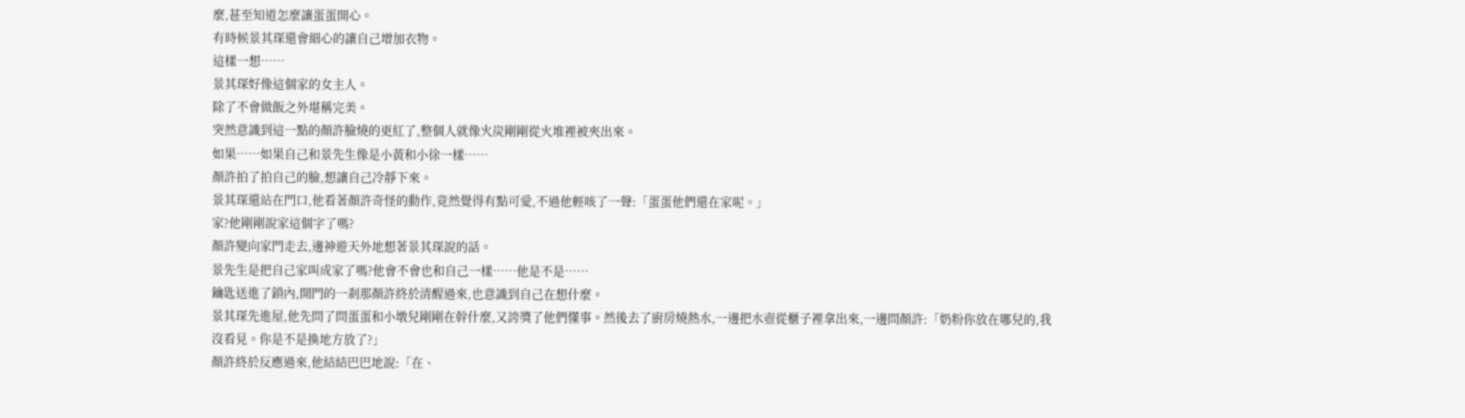麼,甚至知道怎麼讓蛋蛋開心。
有時候景其琛還會細心的讓自己增加衣物。
這樣一想……
景其琛好像這個家的女主人。
除了不會做飯之外堪稱完美。
突然意識到這一點的顏許臉燒的更紅了,整個人就像火炭剛剛從火堆裡被夾出來。
如果……如果自己和景先生像是小黃和小徐一樣……
顏許拍了拍自己的臉,想讓自己冷靜下來。
景其琛還站在門口,他看著顏許奇怪的動作,竟然覺得有點可愛,不過他輕咳了一聲:「蛋蛋他們還在家呢。」
家?他剛剛說家這個字了嗎?
顏許變向家門走去,邊神遊天外地想著景其琛說的話。
景先生是把自己家叫成家了嗎?他會不會也和自己一樣……他是不是……
鑰匙送進了鎖內,開門的一剎那顏許終於清醒過來,也意識到自己在想什麼。
景其琛先進屋,他先問了問蛋蛋和小墩兒剛剛在幹什麼,又誇獎了他們懂事。然後去了廚房燒熱水,一邊把水壺從櫃子裡拿出來,一邊問顏許:「奶粉你放在哪兒的,我沒看見。你是不是換地方放了?」
顏許終於反應過來,他結結巴巴地說:「在、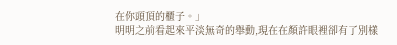在你頭頂的櫃子。」
明明之前看起來平淡無奇的舉動,現在在顏許眼裡卻有了別樣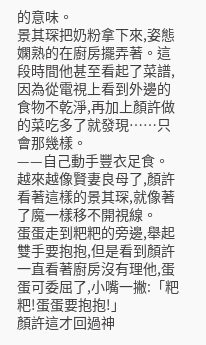的意味。
景其琛把奶粉拿下來,姿態嫻熟的在廚房擺弄著。這段時間他甚至看起了菜譜,因為從電視上看到外邊的食物不乾淨,再加上顏許做的菜吃多了就發現……只會那幾樣。
——自己動手豐衣足食。
越來越像賢妻良母了,顏許看著這樣的景其琛,就像著了魔一樣移不開視線。
蛋蛋走到粑粑的旁邊,舉起雙手要抱抱,但是看到顏許一直看著廚房沒有理他,蛋蛋可委屈了,小嘴一撇:「粑粑!蛋蛋要抱抱!」
顏許這才回過神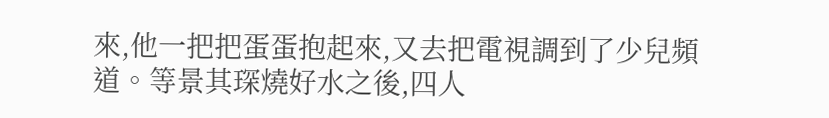來,他一把把蛋蛋抱起來,又去把電視調到了少兒頻道。等景其琛燒好水之後,四人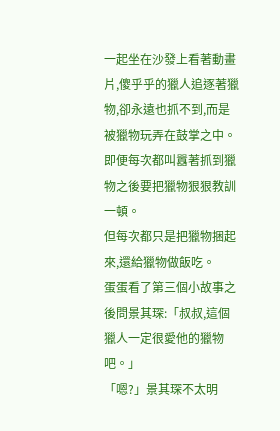一起坐在沙發上看著動畫片,傻乎乎的獵人追逐著獵物,卻永遠也抓不到,而是被獵物玩弄在鼓掌之中。
即便每次都叫囂著抓到獵物之後要把獵物狠狠教訓一頓。
但每次都只是把獵物捆起來,還給獵物做飯吃。
蛋蛋看了第三個小故事之後問景其琛:「叔叔,這個獵人一定很愛他的獵物吧。」
「嗯?」景其琛不太明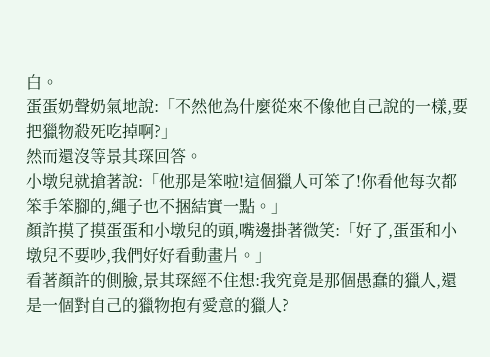白。
蛋蛋奶聲奶氣地說:「不然他為什麼從來不像他自己說的一樣,要把獵物殺死吃掉啊?」
然而還沒等景其琛回答。
小墩兒就搶著說:「他那是笨啦!這個獵人可笨了!你看他每次都笨手笨腳的,繩子也不捆結實一點。」
顏許摸了摸蛋蛋和小墩兒的頭,嘴邊掛著微笑:「好了,蛋蛋和小墩兒不要吵,我們好好看動畫片。」
看著顏許的側臉,景其琛經不住想:我究竟是那個愚蠢的獵人,還是一個對自己的獵物抱有愛意的獵人?